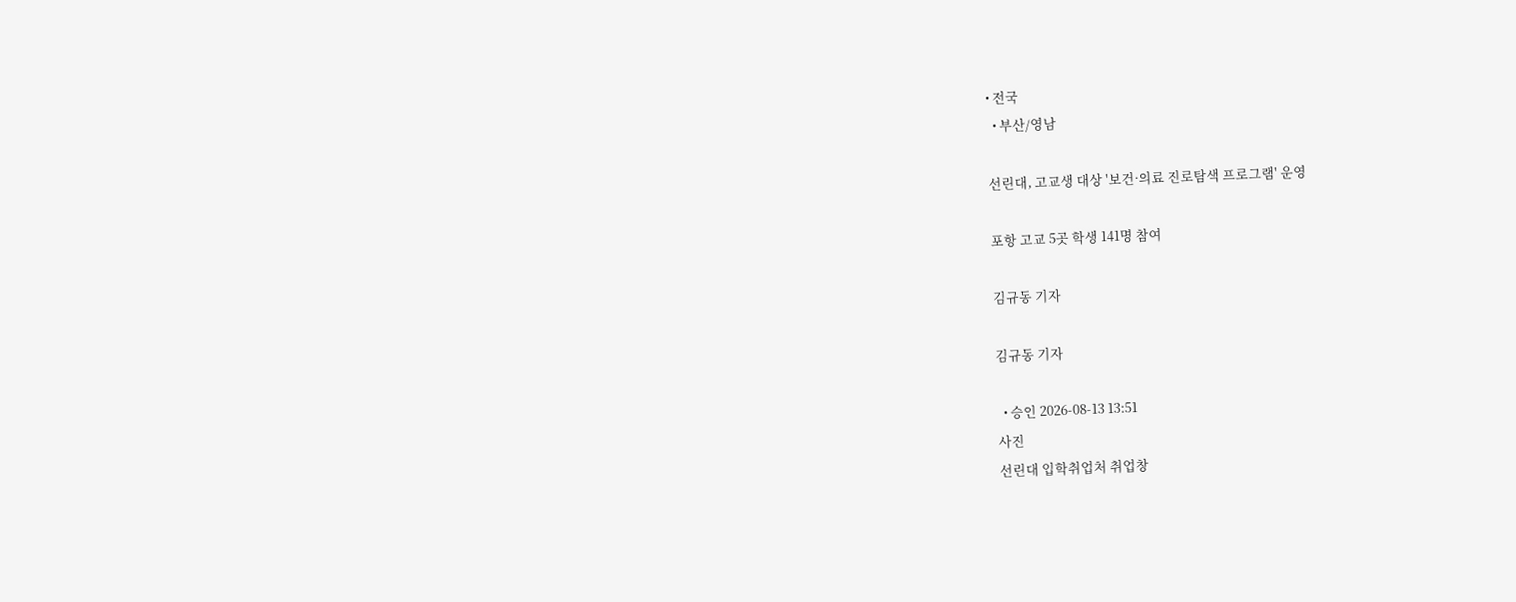• 전국
  • 부산/영남

선린대, 고교생 대상 '보건·의료 진로탐색 프로그램' 운영

포항 고교 5곳 학생 141명 참여

김규동 기자

김규동 기자

  • 승인 2026-08-13 13:51
사진
선린대 입학취업처 취업창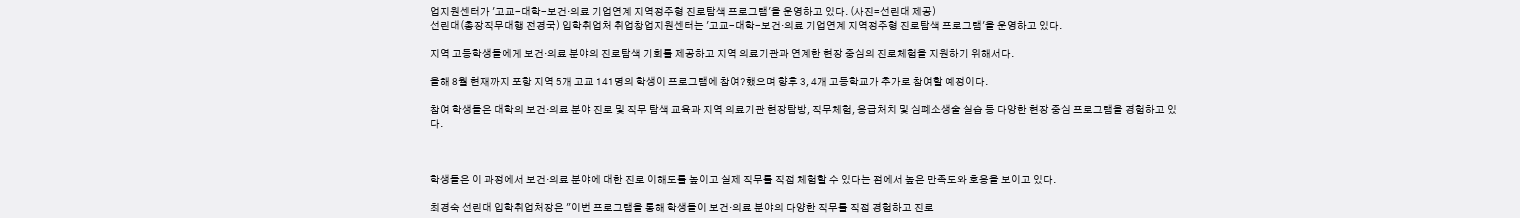업지원센터가 '고교-대학-보건·의료 기업연계 지역정주형 진로탐색 프로그램'을 운영하고 있다. (사진=선린대 제공)
선린대(총장직무대행 전경국) 입학취업처 취업창업지원센터는 '고교-대학-보건·의료 기업연계 지역정주형 진로탐색 프로그램'을 운영하고 있다.

지역 고등학생들에게 보건·의료 분야의 진로탐색 기회를 제공하고 지역 의료기관과 연계한 현장 중심의 진로체험을 지원하기 위해서다.

올해 8월 현재까지 포항 지역 5개 고교 141명의 학생이 프로그램에 참여?했으며 향후 3, 4개 고등학교가 추가로 참여할 예정이다.

참여 학생들은 대학의 보건·의료 분야 진로 및 직무 탐색 교육과 지역 의료기관 현장탐방, 직무체험, 응급처치 및 심폐소생술 실습 등 다양한 현장 중심 프로그램을 경험하고 있다.



학생들은 이 과정에서 보건·의료 분야에 대한 진로 이해도를 높이고 실제 직무를 직접 체험할 수 있다는 점에서 높은 만족도와 호응을 보이고 있다.

최경숙 선린대 입학취업처장은 "이번 프로그램을 통해 학생들이 보건·의료 분야의 다양한 직무를 직접 경험하고 진로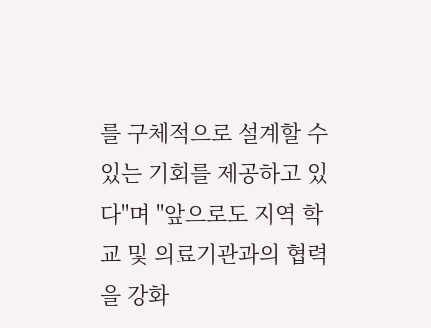를 구체적으로 설계할 수 있는 기회를 제공하고 있다"며 "앞으로도 지역 학교 및 의료기관과의 협력을 강화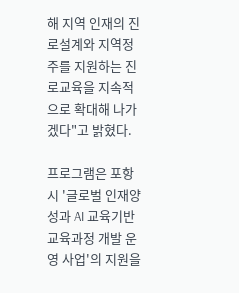해 지역 인재의 진로설계와 지역정주를 지원하는 진로교육을 지속적으로 확대해 나가겠다"고 밝혔다.

프로그램은 포항시 '글로벌 인재양성과 AI 교육기반 교육과정 개발 운영 사업'의 지원을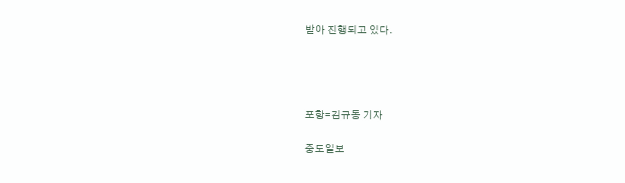받아 진행되고 있다.




포항=김규동 기자

중도일보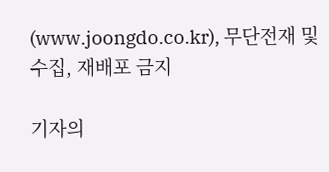(www.joongdo.co.kr), 무단전재 및 수집, 재배포 금지

기자의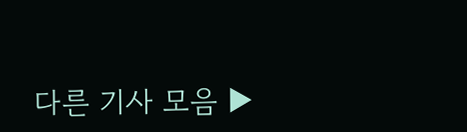다른 기사 모음 ▶